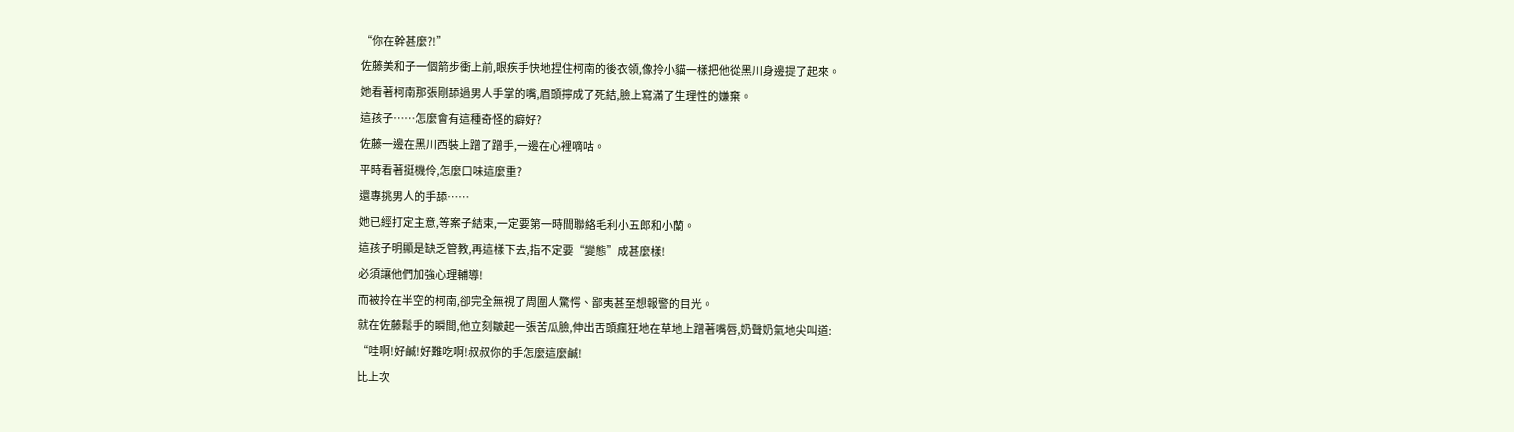“你在幹甚麼?!”
佐藤美和子一個箭步衝上前,眼疾手快地捏住柯南的後衣領,像拎小貓一樣把他從黑川身邊提了起來。
她看著柯南那張剛舔過男人手掌的嘴,眉頭擰成了死結,臉上寫滿了生理性的嫌棄。
這孩子……怎麼會有這種奇怪的癖好?
佐藤一邊在黑川西裝上蹭了蹭手,一邊在心裡嘀咕。
平時看著挺機伶,怎麼口味這麼重?
還專挑男人的手舔……
她已經打定主意,等案子結束,一定要第一時間聯絡毛利小五郎和小蘭。
這孩子明顯是缺乏管教,再這樣下去,指不定要“變態”成甚麼樣!
必須讓他們加強心理輔導!
而被拎在半空的柯南,卻完全無視了周圍人驚愕、鄙夷甚至想報警的目光。
就在佐藤鬆手的瞬間,他立刻皺起一張苦瓜臉,伸出舌頭瘋狂地在草地上蹭著嘴唇,奶聲奶氣地尖叫道:
“哇啊!好鹹!好難吃啊!叔叔你的手怎麼這麼鹹!
比上次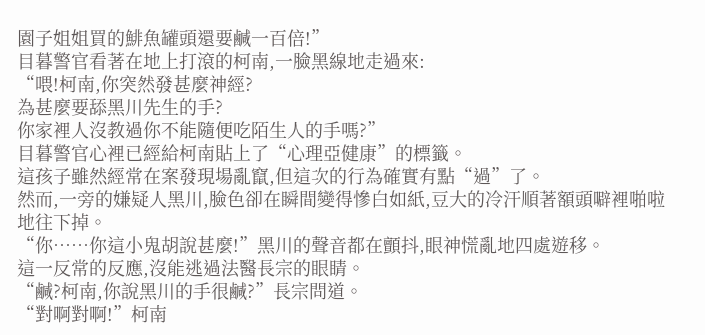園子姐姐買的鯡魚罐頭還要鹹一百倍!”
目暮警官看著在地上打滾的柯南,一臉黑線地走過來:
“喂!柯南,你突然發甚麼神經?
為甚麼要舔黑川先生的手?
你家裡人沒教過你不能隨便吃陌生人的手嗎?”
目暮警官心裡已經給柯南貼上了“心理亞健康”的標籤。
這孩子雖然經常在案發現場亂竄,但這次的行為確實有點“過”了。
然而,一旁的嫌疑人黑川,臉色卻在瞬間變得慘白如紙,豆大的冷汗順著額頭噼裡啪啦地往下掉。
“你……你這小鬼胡說甚麼!”黑川的聲音都在顫抖,眼神慌亂地四處遊移。
這一反常的反應,沒能逃過法醫長宗的眼睛。
“鹹?柯南,你說黑川的手很鹹?”長宗問道。
“對啊對啊!”柯南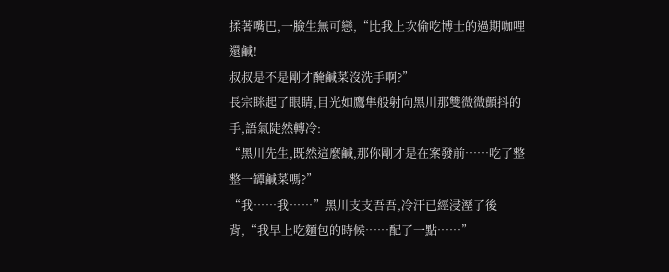揉著嘴巴,一臉生無可戀,“比我上次偷吃博士的過期咖哩還鹹!
叔叔是不是剛才醃鹹菜沒洗手啊?”
長宗眯起了眼睛,目光如鷹隼般射向黑川那雙微微顫抖的手,語氣陡然轉冷:
“黑川先生,既然這麼鹹,那你剛才是在案發前……吃了整整一罈鹹菜嗎?”
“我……我……”黑川支支吾吾,冷汗已經浸溼了後背,“我早上吃麵包的時候……配了一點……”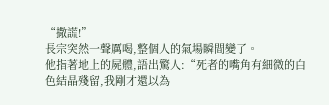“撒謊!”
長宗突然一聲厲喝,整個人的氣場瞬間變了。
他指著地上的屍體,語出驚人:“死者的嘴角有細微的白色結晶殘留,我剛才還以為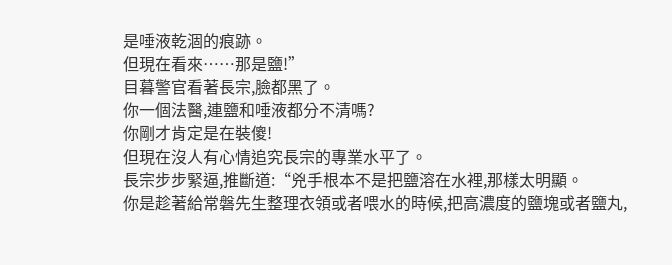是唾液乾涸的痕跡。
但現在看來……那是鹽!”
目暮警官看著長宗,臉都黑了。
你一個法醫,連鹽和唾液都分不清嗎?
你剛才肯定是在裝傻!
但現在沒人有心情追究長宗的專業水平了。
長宗步步緊逼,推斷道:“兇手根本不是把鹽溶在水裡,那樣太明顯。
你是趁著給常磐先生整理衣領或者喂水的時候,把高濃度的鹽塊或者鹽丸,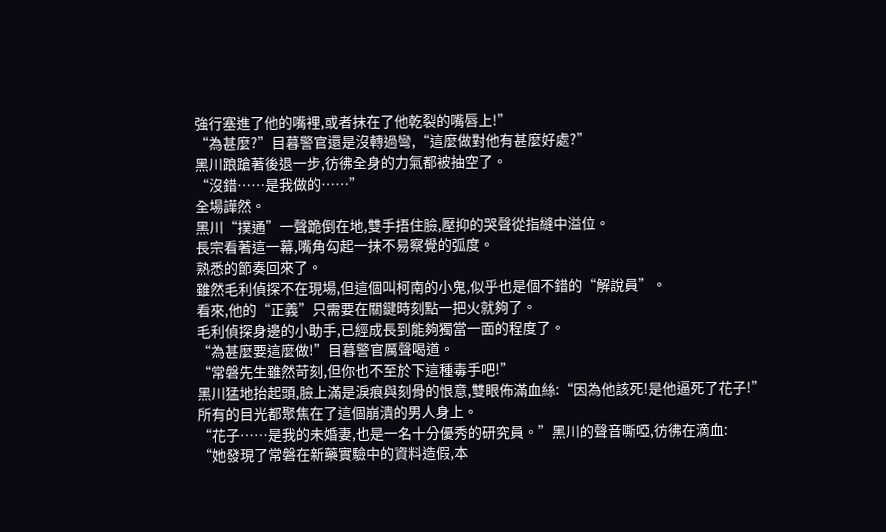強行塞進了他的嘴裡,或者抹在了他乾裂的嘴唇上!”
“為甚麼?”目暮警官還是沒轉過彎,“這麼做對他有甚麼好處?”
黑川踉蹌著後退一步,彷彿全身的力氣都被抽空了。
“沒錯……是我做的……”
全場譁然。
黑川“撲通”一聲跪倒在地,雙手捂住臉,壓抑的哭聲從指縫中溢位。
長宗看著這一幕,嘴角勾起一抹不易察覺的弧度。
熟悉的節奏回來了。
雖然毛利偵探不在現場,但這個叫柯南的小鬼,似乎也是個不錯的“解說員”。
看來,他的“正義”只需要在關鍵時刻點一把火就夠了。
毛利偵探身邊的小助手,已經成長到能夠獨當一面的程度了。
“為甚麼要這麼做!”目暮警官厲聲喝道。
“常磐先生雖然苛刻,但你也不至於下這種毒手吧!”
黑川猛地抬起頭,臉上滿是淚痕與刻骨的恨意,雙眼佈滿血絲:“因為他該死!是他逼死了花子!”
所有的目光都聚焦在了這個崩潰的男人身上。
“花子……是我的未婚妻,也是一名十分優秀的研究員。”黑川的聲音嘶啞,彷彿在滴血:
“她發現了常磐在新藥實驗中的資料造假,本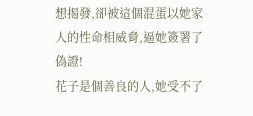想揭發,卻被這個混蛋以她家人的性命相威脅,逼她簽署了偽證!
花子是個善良的人,她受不了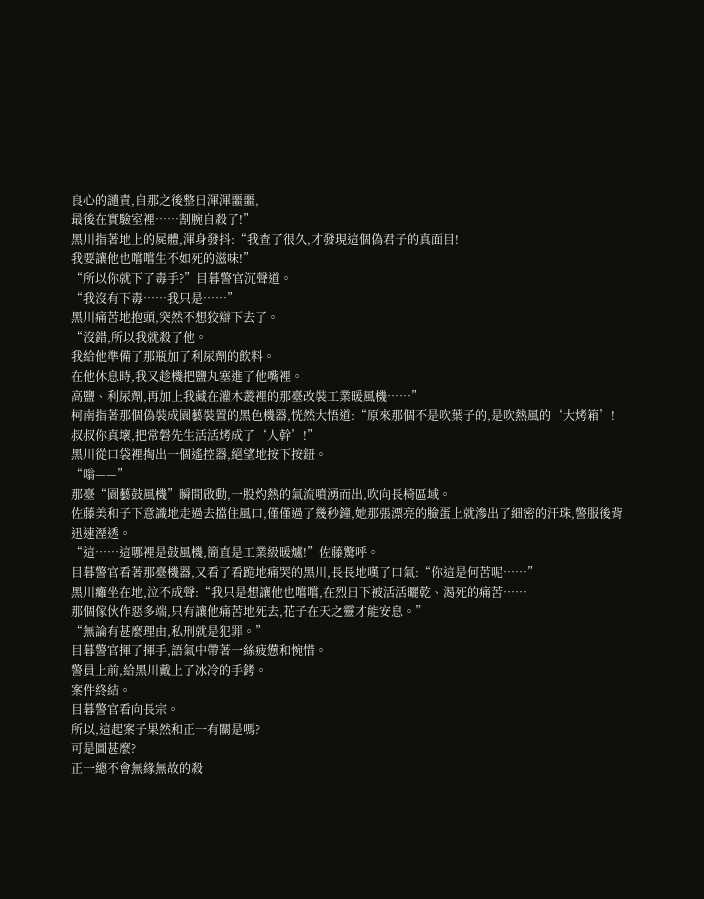良心的譴責,自那之後整日渾渾噩噩,
最後在實驗室裡……割腕自殺了!”
黑川指著地上的屍體,渾身發抖:“我查了很久,才發現這個偽君子的真面目!
我要讓他也嚐嚐生不如死的滋味!”
“所以你就下了毒手?”目暮警官沉聲道。
“我沒有下毒……我只是……”
黑川痛苦地抱頭,突然不想狡辯下去了。
“沒錯,所以我就殺了他。
我給他準備了那瓶加了利尿劑的飲料。
在他休息時,我又趁機把鹽丸塞進了他嘴裡。
高鹽、利尿劑,再加上我藏在灌木叢裡的那臺改裝工業暖風機……”
柯南指著那個偽裝成園藝裝置的黑色機器,恍然大悟道:“原來那個不是吹葉子的,是吹熱風的‘大烤箱’!
叔叔你真壞,把常磐先生活活烤成了‘人幹’!”
黑川從口袋裡掏出一個遙控器,絕望地按下按鈕。
“嗡——”
那臺“園藝鼓風機”瞬間啟動,一股灼熱的氣流噴湧而出,吹向長椅區域。
佐藤美和子下意識地走過去擋住風口,僅僅過了幾秒鐘,她那張漂亮的臉蛋上就滲出了細密的汗珠,警服後背迅速溼透。
“這……這哪裡是鼓風機,簡直是工業級暖爐!”佐藤驚呼。
目暮警官看著那臺機器,又看了看跪地痛哭的黑川,長長地嘆了口氣:“你這是何苦呢……”
黑川癱坐在地,泣不成聲:“我只是想讓他也嚐嚐,在烈日下被活活曬乾、渴死的痛苦……
那個傢伙作惡多端,只有讓他痛苦地死去,花子在天之靈才能安息。”
“無論有甚麼理由,私刑就是犯罪。”
目暮警官揮了揮手,語氣中帶著一絲疲憊和惋惜。
警員上前,給黑川戴上了冰冷的手銬。
案件終結。
目暮警官看向長宗。
所以,這起案子果然和正一有關是嗎?
可是圖甚麼?
正一總不會無緣無故的殺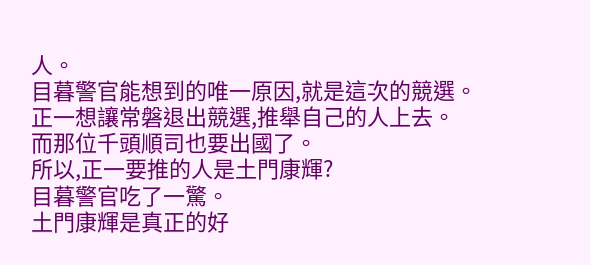人。
目暮警官能想到的唯一原因,就是這次的競選。
正一想讓常磐退出競選,推舉自己的人上去。
而那位千頭順司也要出國了。
所以,正一要推的人是土門康輝?
目暮警官吃了一驚。
土門康輝是真正的好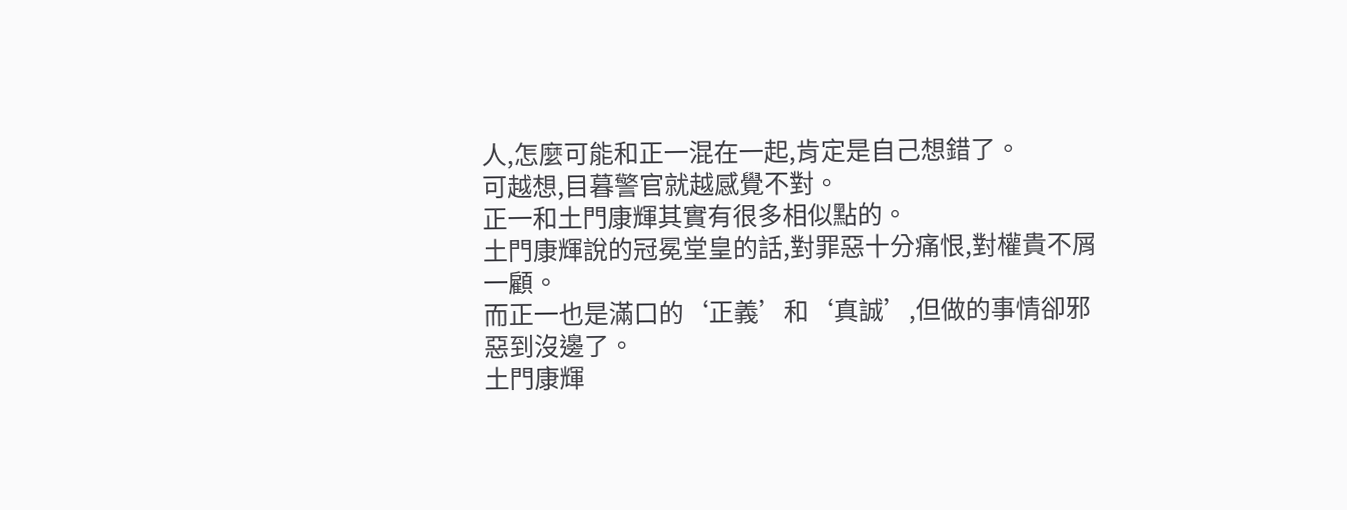人,怎麼可能和正一混在一起,肯定是自己想錯了。
可越想,目暮警官就越感覺不對。
正一和土門康輝其實有很多相似點的。
土門康輝說的冠冕堂皇的話,對罪惡十分痛恨,對權貴不屑一顧。
而正一也是滿口的‘正義’和‘真誠’,但做的事情卻邪惡到沒邊了。
土門康輝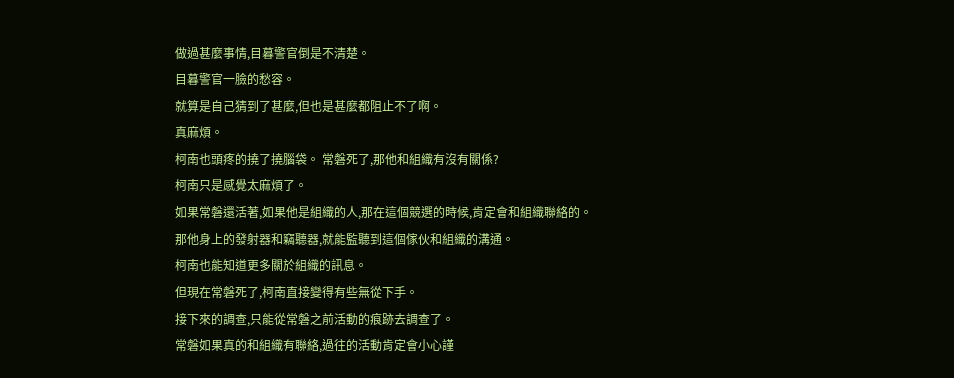做過甚麼事情,目暮警官倒是不清楚。
目暮警官一臉的愁容。
就算是自己猜到了甚麼,但也是甚麼都阻止不了啊。
真麻煩。
柯南也頭疼的撓了撓腦袋。 常磐死了,那他和組織有沒有關係?
柯南只是感覺太麻煩了。
如果常磐還活著,如果他是組織的人,那在這個競選的時候,肯定會和組織聯絡的。
那他身上的發射器和竊聽器,就能監聽到這個傢伙和組織的溝通。
柯南也能知道更多關於組織的訊息。
但現在常磐死了,柯南直接變得有些無從下手。
接下來的調查,只能從常磐之前活動的痕跡去調查了。
常磐如果真的和組織有聯絡,過往的活動肯定會小心謹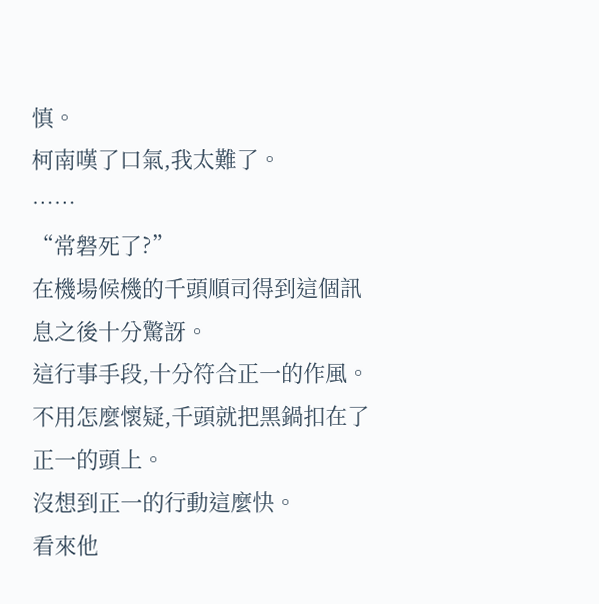慎。
柯南嘆了口氣,我太難了。
……
“常磐死了?”
在機場候機的千頭順司得到這個訊息之後十分驚訝。
這行事手段,十分符合正一的作風。
不用怎麼懷疑,千頭就把黑鍋扣在了正一的頭上。
沒想到正一的行動這麼快。
看來他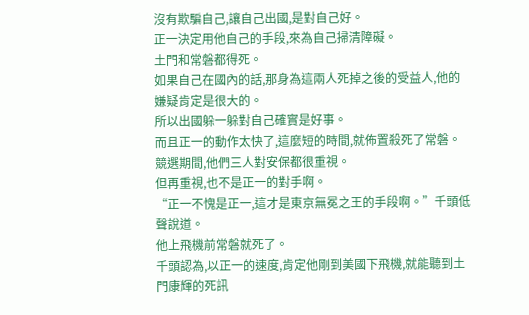沒有欺騙自己,讓自己出國,是對自己好。
正一決定用他自己的手段,來為自己掃清障礙。
土門和常磐都得死。
如果自己在國內的話,那身為這兩人死掉之後的受益人,他的嫌疑肯定是很大的。
所以出國躲一躲對自己確實是好事。
而且正一的動作太快了,這麼短的時間,就佈置殺死了常磐。
競選期間,他們三人對安保都很重視。
但再重視,也不是正一的對手啊。
“正一不愧是正一,這才是東京無冕之王的手段啊。”千頭低聲說道。
他上飛機前常磐就死了。
千頭認為,以正一的速度,肯定他剛到美國下飛機,就能聽到土門康輝的死訊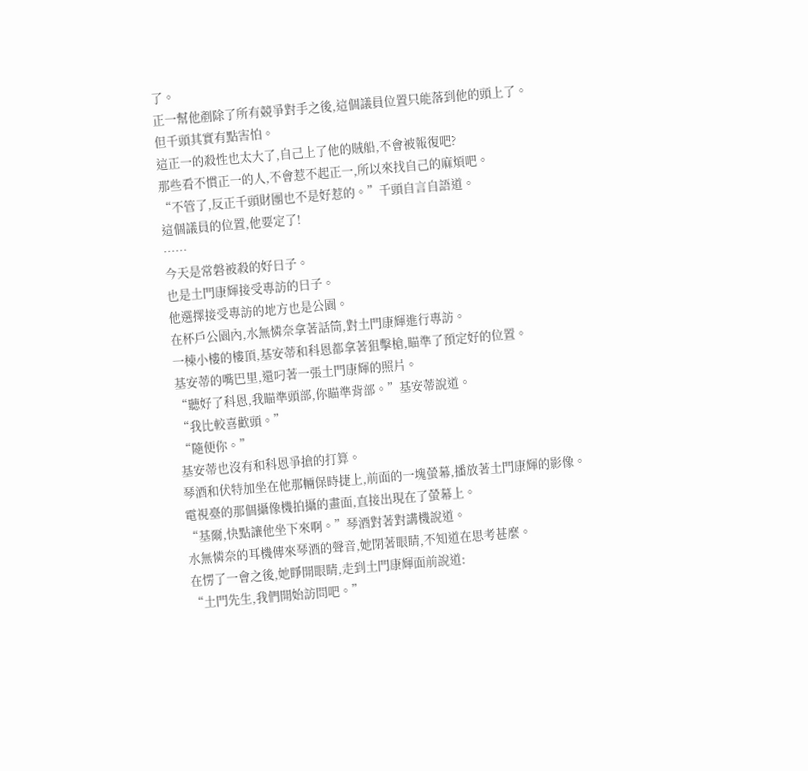了。
正一幫他剷除了所有競爭對手之後,這個議員位置只能落到他的頭上了。
但千頭其實有點害怕。
這正一的殺性也太大了,自己上了他的賊船,不會被報復吧?
那些看不慣正一的人,不會惹不起正一,所以來找自己的麻煩吧。
“不管了,反正千頭財團也不是好惹的。”千頭自言自語道。
這個議員的位置,他要定了!
……
今天是常磐被殺的好日子。
也是土門康輝接受專訪的日子。
他選擇接受專訪的地方也是公園。
在杯戶公園內,水無憐奈拿著話筒,對土門康輝進行專訪。
一棟小樓的樓頂,基安蒂和科恩都拿著狙擊槍,瞄準了預定好的位置。
基安蒂的嘴巴里,還叼著一張土門康輝的照片。
“聽好了科恩,我瞄準頭部,你瞄準背部。”基安蒂說道。
“我比較喜歡頭。”
“隨便你。”
基安蒂也沒有和科恩爭搶的打算。
琴酒和伏特加坐在他那輛保時捷上,前面的一塊螢幕,播放著土門康輝的影像。
電視臺的那個攝像機拍攝的畫面,直接出現在了螢幕上。
“基爾,快點讓他坐下來啊。”琴酒對著對講機說道。
水無憐奈的耳機傳來琴酒的聲音,她閉著眼睛,不知道在思考甚麼。
在愣了一會之後,她睜開眼睛,走到土門康輝面前說道:
“土門先生,我們開始訪問吧。”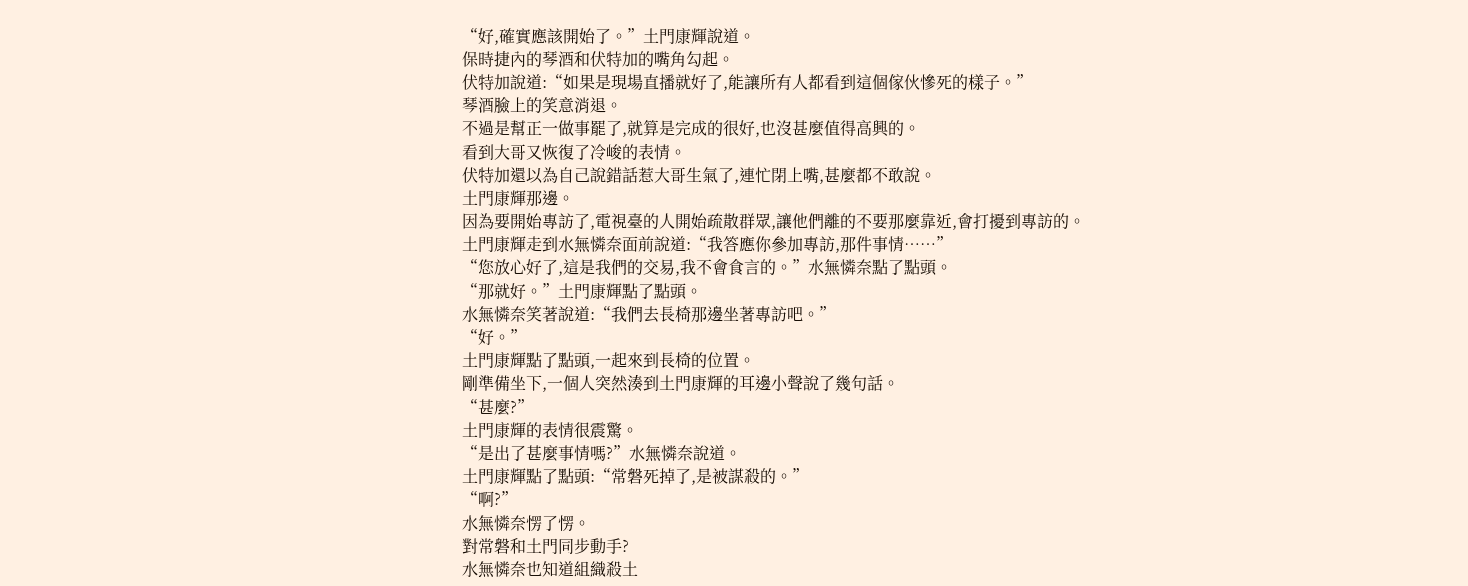“好,確實應該開始了。”土門康輝說道。
保時捷內的琴酒和伏特加的嘴角勾起。
伏特加說道:“如果是現場直播就好了,能讓所有人都看到這個傢伙慘死的樣子。”
琴酒臉上的笑意消退。
不過是幫正一做事罷了,就算是完成的很好,也沒甚麼值得高興的。
看到大哥又恢復了冷峻的表情。
伏特加還以為自己說錯話惹大哥生氣了,連忙閉上嘴,甚麼都不敢說。
土門康輝那邊。
因為要開始專訪了,電視臺的人開始疏散群眾,讓他們離的不要那麼靠近,會打擾到專訪的。
土門康輝走到水無憐奈面前說道:“我答應你參加專訪,那件事情……”
“您放心好了,這是我們的交易,我不會食言的。”水無憐奈點了點頭。
“那就好。”土門康輝點了點頭。
水無憐奈笑著說道:“我們去長椅那邊坐著專訪吧。”
“好。”
土門康輝點了點頭,一起來到長椅的位置。
剛準備坐下,一個人突然湊到土門康輝的耳邊小聲說了幾句話。
“甚麼?”
土門康輝的表情很震驚。
“是出了甚麼事情嗎?”水無憐奈說道。
土門康輝點了點頭:“常磐死掉了,是被謀殺的。”
“啊?”
水無憐奈愣了愣。
對常磐和土門同步動手?
水無憐奈也知道組織殺土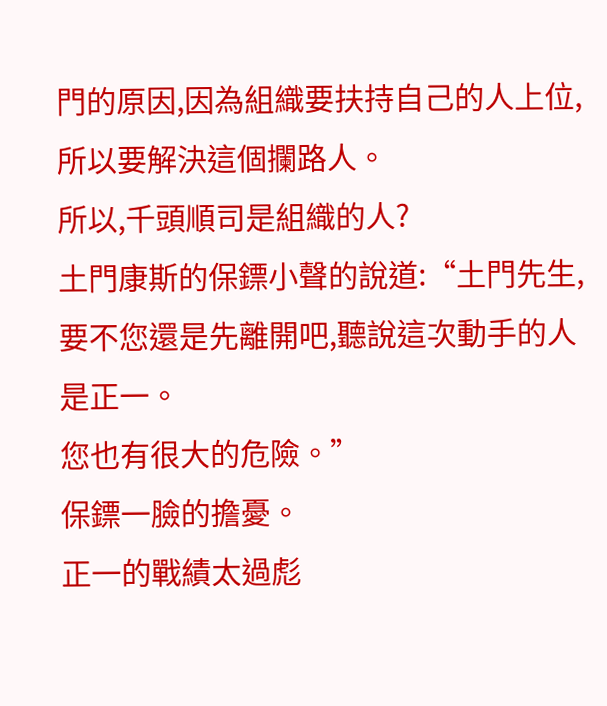門的原因,因為組織要扶持自己的人上位,所以要解決這個攔路人。
所以,千頭順司是組織的人?
土門康斯的保鏢小聲的說道:“土門先生,要不您還是先離開吧,聽說這次動手的人是正一。
您也有很大的危險。”
保鏢一臉的擔憂。
正一的戰績太過彪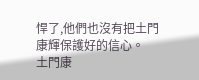悍了,他們也沒有把土門康輝保護好的信心。
土門康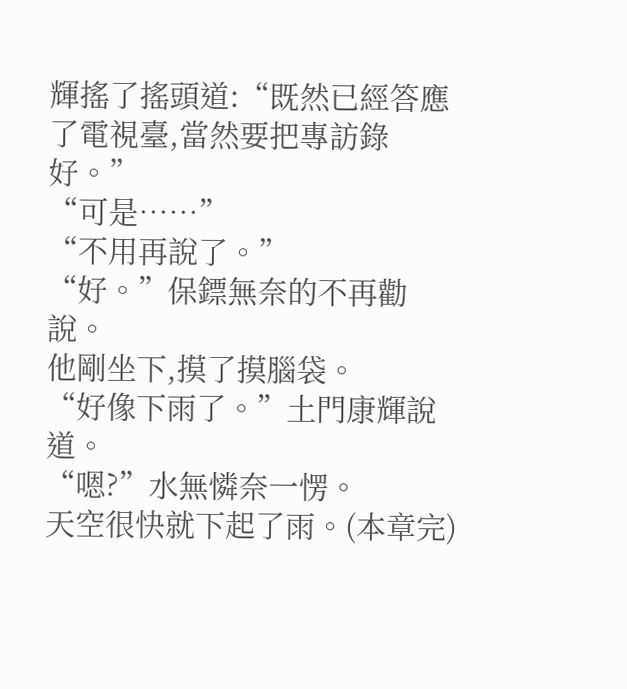輝搖了搖頭道:“既然已經答應了電視臺,當然要把專訪錄好。”
“可是……”
“不用再說了。”
“好。”保鏢無奈的不再勸說。
他剛坐下,摸了摸腦袋。
“好像下雨了。”土門康輝說道。
“嗯?”水無憐奈一愣。
天空很快就下起了雨。(本章完)